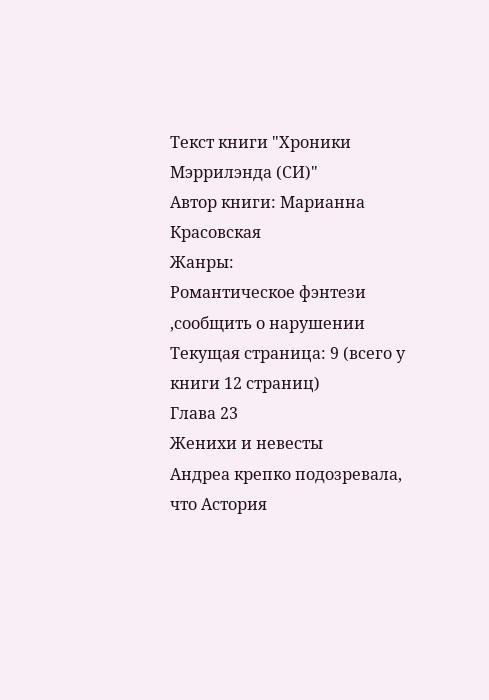Текст книги "Хроники Мэррилэнда (СИ)"
Автор книги: Марианна Красовская
Жанры:
Романтическое фэнтези
,сообщить о нарушении
Текущая страница: 9 (всего у книги 12 страниц)
Глава 23
Женихи и невесты
Андреа крепко подозревала, что Астория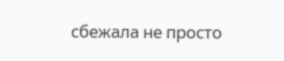сбежала не просто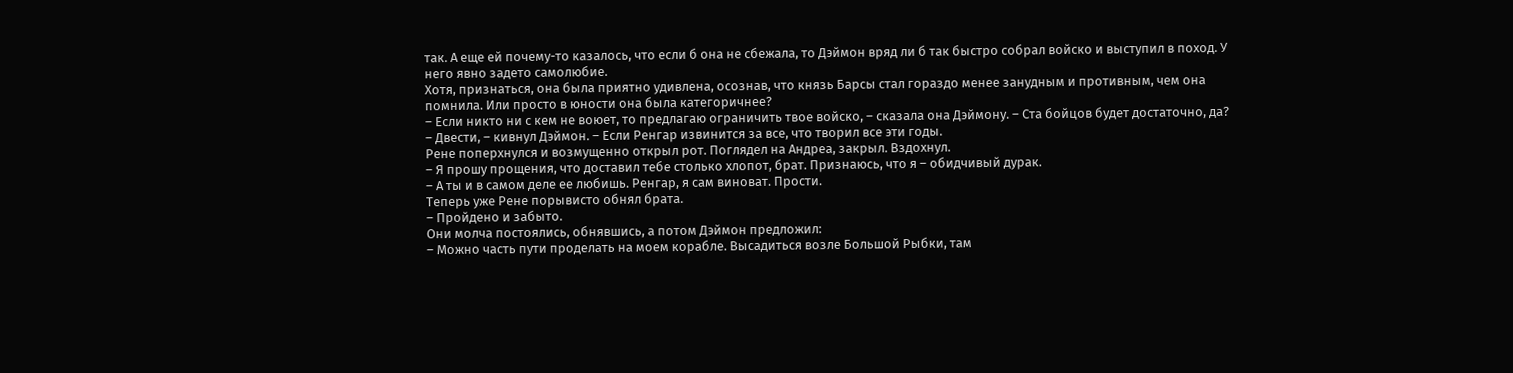так. А еще ей почему-то казалось, что если б она не сбежала, то Дэймон вряд ли б так быстро собрал войско и выступил в поход. У него явно задето самолюбие.
Хотя, признаться, она была приятно удивлена, осознав, что князь Барсы стал гораздо менее занудным и противным, чем она помнила. Или просто в юности она была категоричнее?
– Если никто ни с кем не воюет, то предлагаю ограничить твое войско, – сказала она Дэймону. – Ста бойцов будет достаточно, да?
– Двести, – кивнул Дэймон. – Если Ренгар извинится за все, что творил все эти годы.
Рене поперхнулся и возмущенно открыл рот. Поглядел на Андреа, закрыл. Вздохнул.
– Я прошу прощения, что доставил тебе столько хлопот, брат. Признаюсь, что я – обидчивый дурак.
– А ты и в самом деле ее любишь. Ренгар, я сам виноват. Прости.
Теперь уже Рене порывисто обнял брата.
– Пройдено и забыто.
Они молча постоялись, обнявшись, а потом Дэймон предложил:
– Можно часть пути проделать на моем корабле. Высадиться возле Большой Рыбки, там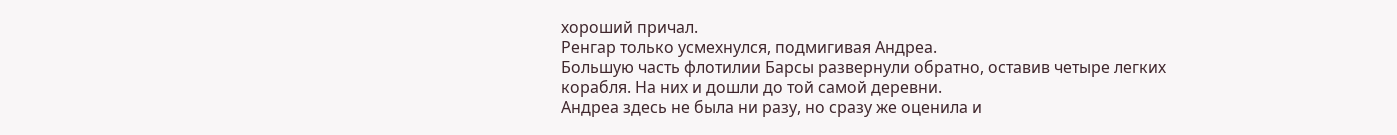хороший причал.
Ренгар только усмехнулся, подмигивая Андреа.
Большую часть флотилии Барсы развернули обратно, оставив четыре легких корабля. На них и дошли до той самой деревни.
Андреа здесь не была ни разу, но сразу же оценила и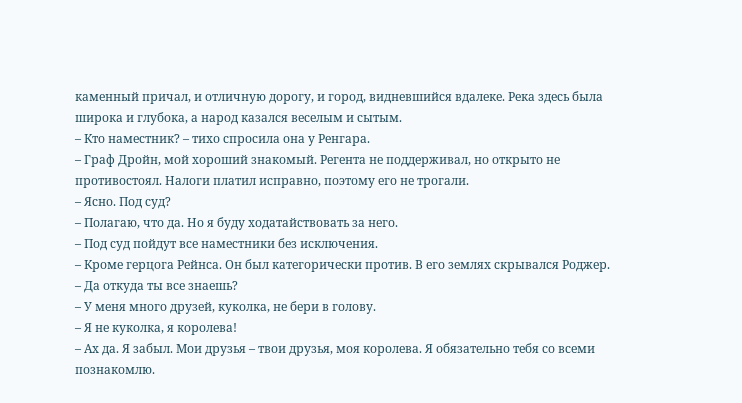каменный причал, и отличную дорогу, и город, видневшийся вдалеке. Река здесь была широка и глубока, а народ казался веселым и сытым.
– Кто наместник? – тихо спросила она у Ренгара.
– Граф Дройн, мой хороший знакомый. Регента не поддерживал, но открыто не противостоял. Налоги платил исправно, поэтому его не трогали.
– Ясно. Под суд?
– Полагаю, что да. Но я буду ходатайствовать за него.
– Под суд пойдут все наместники без исключения.
– Кроме герцога Рейнса. Он был категорически против. В его землях скрывался Роджер.
– Да откуда ты все знаешь?
– У меня много друзей, куколка, не бери в голову.
– Я не куколка, я королева!
– Ах да. Я забыл. Мои друзья – твои друзья, моя королева. Я обязательно тебя со всеми познакомлю.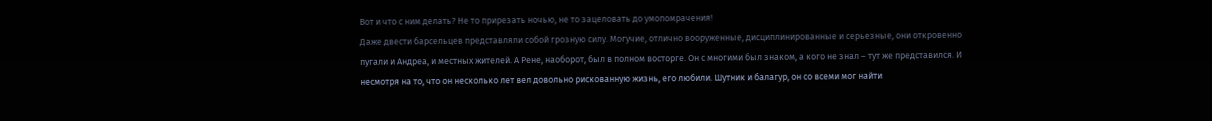Вот и что с ним делать? Не то прирезать ночью, не то зацеловать до умопомрачения!
Даже двести барсельцев представляли собой грозную силу. Могучие, отлично вооруженные, дисциплинированные и серьезные, они откровенно пугали и Андреа, и местных жителей. А Рене, наоборот, был в полном восторге. Он с многими был знаком, а кого не знал – тут же представился. И несмотря на то, что он несколько лет вел довольно рискованную жизнь, его любили. Шутник и балагур, он со всеми мог найти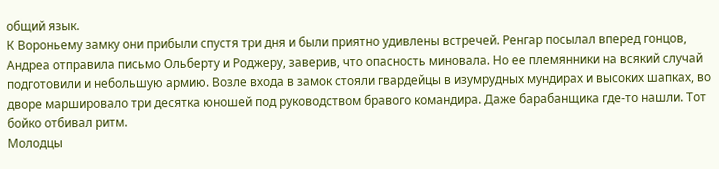общий язык.
К Вороньему замку они прибыли спустя три дня и были приятно удивлены встречей. Ренгар посылал вперед гонцов, Андреа отправила письмо Ольберту и Роджеру, заверив, что опасность миновала. Но ее племянники на всякий случай подготовили и небольшую армию. Возле входа в замок стояли гвардейцы в изумрудных мундирах и высоких шапках, во дворе маршировало три десятка юношей под руководством бравого командира. Даже барабанщика где-то нашли. Тот бойко отбивал ритм.
Молодцы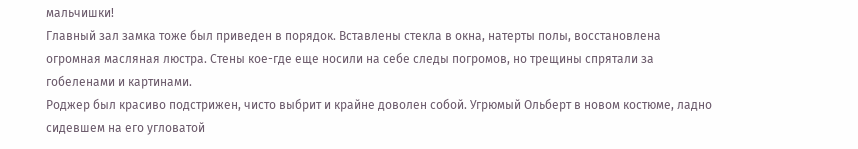мальчишки!
Главный зал замка тоже был приведен в порядок. Вставлены стекла в окна, натерты полы, восстановлена огромная масляная люстра. Стены кое-где еще носили на себе следы погромов, но трещины спрятали за гобеленами и картинами.
Роджер был красиво подстрижен, чисто выбрит и крайне доволен собой. Угрюмый Ольберт в новом костюме, ладно сидевшем на его угловатой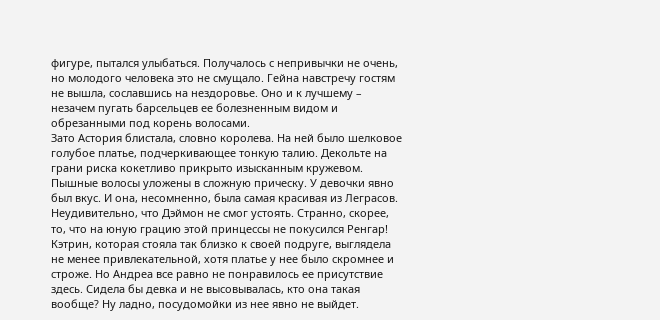фигуре, пытался улыбаться. Получалось с непривычки не очень, но молодого человека это не смущало. Гейна навстречу гостям не вышла, сославшись на нездоровье. Оно и к лучшему – незачем пугать барсельцев ее болезненным видом и обрезанными под корень волосами.
Зато Астория блистала, словно королева. На ней было шелковое голубое платье, подчеркивающее тонкую талию. Декольте на грани риска кокетливо прикрыто изысканным кружевом. Пышные волосы уложены в сложную прическу. У девочки явно был вкус. И она, несомненно, была самая красивая из Леграсов. Неудивительно, что Дэймон не смог устоять. Странно, скорее, то, что на юную грацию этой принцессы не покусился Ренгар!
Кэтрин, которая стояла так близко к своей подруге, выглядела не менее привлекательной, хотя платье у нее было скромнее и строже. Но Андреа все равно не понравилось ее присутствие здесь. Сидела бы девка и не высовывалась, кто она такая вообще? Ну ладно, посудомойки из нее явно не выйдет.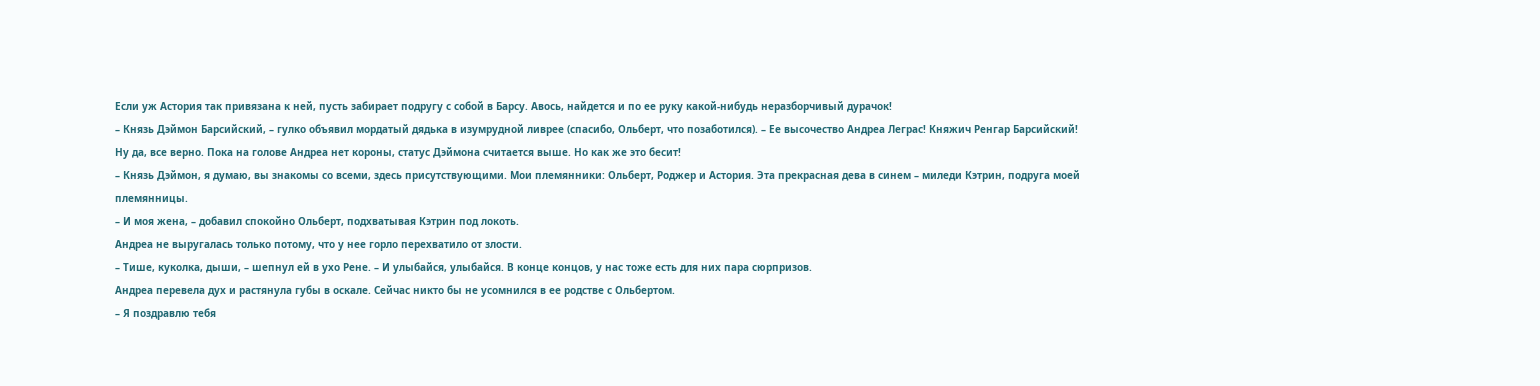Если уж Астория так привязана к ней, пусть забирает подругу с собой в Барсу. Авось, найдется и по ее руку какой-нибудь неразборчивый дурачок!
– Князь Дэймон Барсийский, – гулко объявил мордатый дядька в изумрудной ливрее (спасибо, Ольберт, что позаботился). – Ее высочество Андреа Леграс! Княжич Ренгар Барсийский!
Ну да, все верно. Пока на голове Андреа нет короны, статус Дэймона считается выше. Но как же это бесит!
– Князь Дэймон, я думаю, вы знакомы со всеми, здесь присутствующими. Мои племянники: Ольберт, Роджер и Астория. Эта прекрасная дева в синем – миледи Кэтрин, подруга моей племянницы.
– И моя жена, – добавил спокойно Ольберт, подхватывая Кэтрин под локоть.
Андреа не выругалась только потому, что у нее горло перехватило от злости.
– Тише, куколка, дыши, – шепнул ей в ухо Рене. – И улыбайся, улыбайся. В конце концов, у нас тоже есть для них пара сюрпризов.
Андреа перевела дух и растянула губы в оскале. Сейчас никто бы не усомнился в ее родстве с Ольбертом.
– Я поздравлю тебя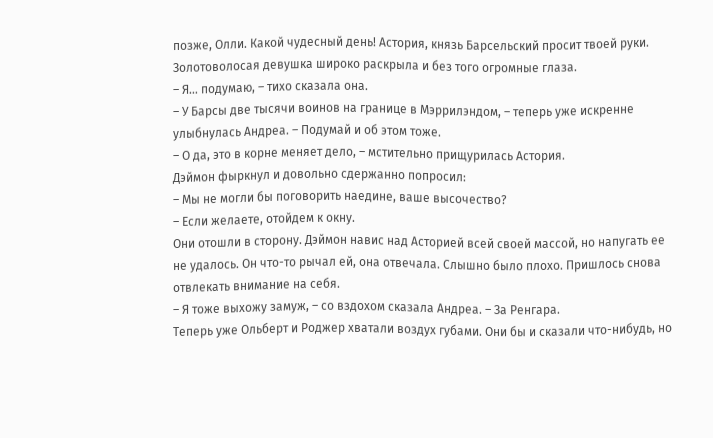позже, Олли. Какой чудесный день! Астория, князь Барсельский просит твоей руки.
Золотоволосая девушка широко раскрыла и без того огромные глаза.
– Я… подумаю, – тихо сказала она.
– У Барсы две тысячи воинов на границе в Мэррилэндом, – теперь уже искренне улыбнулась Андреа. – Подумай и об этом тоже.
– О да, это в корне меняет дело, – мстительно прищурилась Астория.
Дэймон фыркнул и довольно сдержанно попросил:
– Мы не могли бы поговорить наедине, ваше высочество?
– Если желаете, отойдем к окну.
Они отошли в сторону. Дэймон навис над Асторией всей своей массой, но напугать ее не удалось. Он что-то рычал ей, она отвечала. Слышно было плохо. Пришлось снова отвлекать внимание на себя.
– Я тоже выхожу замуж, – со вздохом сказала Андреа. – За Ренгара.
Теперь уже Ольберт и Роджер хватали воздух губами. Они бы и сказали что-нибудь, но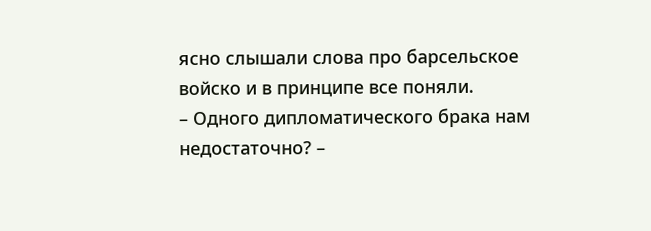ясно слышали слова про барсельское войско и в принципе все поняли.
– Одного дипломатического брака нам недостаточно? –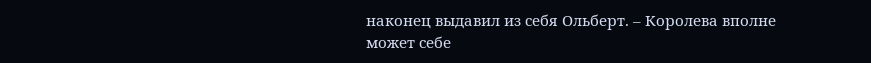наконец выдавил из себя Ольберт. – Королева вполне может себе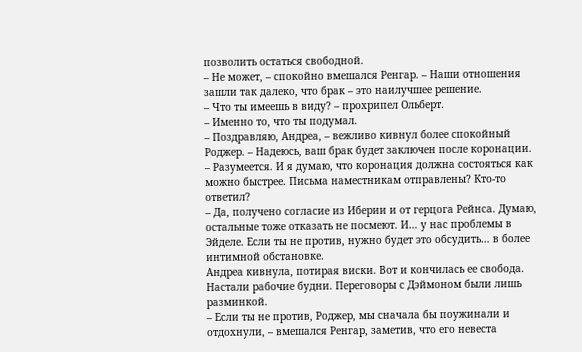позволить остаться свободной.
– Не может, – спокойно вмешался Ренгар. – Наши отношения зашли так далеко, что брак – это наилучшее решение.
– Что ты имеешь в виду? – прохрипел Ольберт.
– Именно то, что ты подумал.
– Поздравляю, Андреа, – вежливо кивнул более спокойный Роджер. – Надеюсь, ваш брак будет заключен после коронации.
– Разумеется. И я думаю, что коронация должна состояться как можно быстрее. Письма наместникам отправлены? Кто-то ответил?
– Да, получено согласие из Иберии и от герцога Рейнса. Думаю, остальные тоже отказать не посмеют. И… у нас проблемы в Эйделе. Если ты не против, нужно будет это обсудить… в более интимной обстановке.
Андреа кивнула, потирая виски. Вот и кончилась ее свобода. Настали рабочие будни. Переговоры с Дэймоном были лишь разминкой.
– Если ты не против, Роджер, мы сначала бы поужинали и отдохнули, – вмешался Ренгар, заметив, что его невеста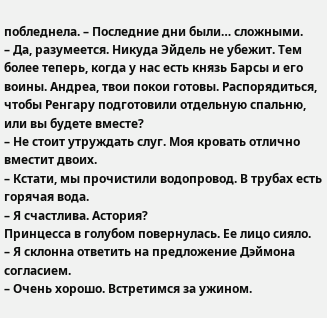побледнела. – Последние дни были… сложными.
– Да, разумеется. Никуда Эйдель не убежит. Тем более теперь, когда у нас есть князь Барсы и его воины. Андреа, твои покои готовы. Распорядиться, чтобы Ренгару подготовили отдельную спальню, или вы будете вместе?
– Не стоит утруждать слуг. Моя кровать отлично вместит двоих.
– Кстати, мы прочистили водопровод. В трубах есть горячая вода.
– Я счастлива. Астория?
Принцесса в голубом повернулась. Ее лицо сияло.
– Я склонна ответить на предложение Дэймона согласием.
– Очень хорошо. Встретимся за ужином.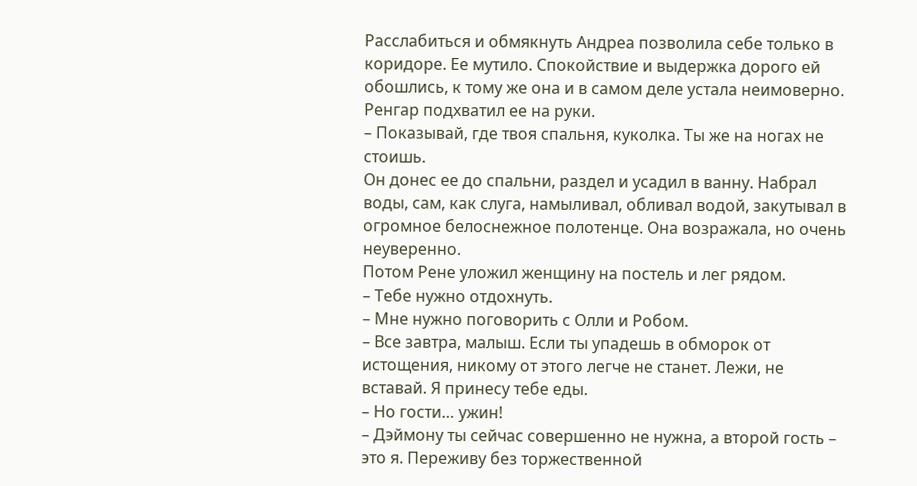Расслабиться и обмякнуть Андреа позволила себе только в коридоре. Ее мутило. Спокойствие и выдержка дорого ей обошлись, к тому же она и в самом деле устала неимоверно. Ренгар подхватил ее на руки.
– Показывай, где твоя спальня, куколка. Ты же на ногах не стоишь.
Он донес ее до спальни, раздел и усадил в ванну. Набрал воды, сам, как слуга, намыливал, обливал водой, закутывал в огромное белоснежное полотенце. Она возражала, но очень неуверенно.
Потом Рене уложил женщину на постель и лег рядом.
– Тебе нужно отдохнуть.
– Мне нужно поговорить с Олли и Робом.
– Все завтра, малыш. Если ты упадешь в обморок от истощения, никому от этого легче не станет. Лежи, не вставай. Я принесу тебе еды.
– Но гости… ужин!
– Дэймону ты сейчас совершенно не нужна, а второй гость – это я. Переживу без торжественной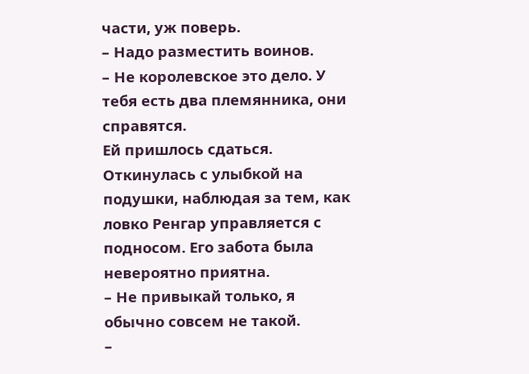части, уж поверь.
– Надо разместить воинов.
– Не королевское это дело. У тебя есть два племянника, они справятся.
Ей пришлось сдаться. Откинулась с улыбкой на подушки, наблюдая за тем, как ловко Ренгар управляется с подносом. Его забота была невероятно приятна.
– Не привыкай только, я обычно совсем не такой.
–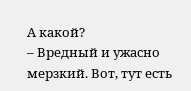А какой?
– Вредный и ужасно мерзкий. Вот, тут есть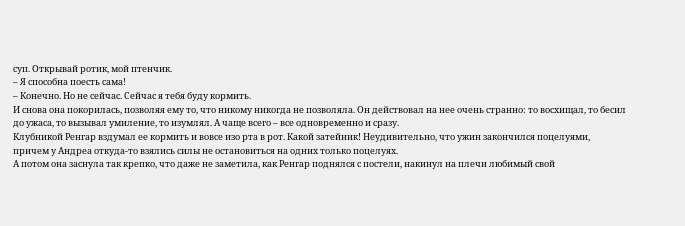суп. Открывай ротик, мой птенчик.
– Я способна поесть сама!
– Конечно. Но не сейчас. Сейчас я тебя буду кормить.
И снова она покорилась, позволяя ему то, что никому никогда не позволяла. Он действовал на нее очень странно: то восхищал, то бесил до ужаса, то вызывал умиление, то изумлял. А чаще всего – все одновременно и сразу.
Клубникой Ренгар вздумал ее кормить и вовсе изо рта в рот. Какой затейник! Неудивительно, что ужин закончился поцелуями, причем у Андреа откуда-то взялись силы не остановиться на одних только поцелуях.
А потом она заснула так крепко, что даже не заметила, как Ренгар поднялся с постели, накинул на плечи любимый свой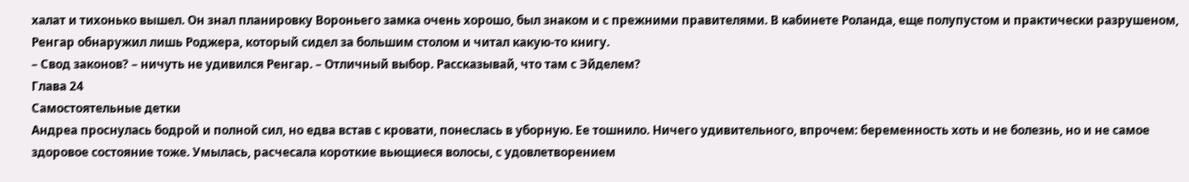халат и тихонько вышел. Он знал планировку Вороньего замка очень хорошо, был знаком и с прежними правителями. В кабинете Роланда, еще полупустом и практически разрушеном, Ренгар обнаружил лишь Роджера, который сидел за большим столом и читал какую-то книгу.
– Свод законов? – ничуть не удивился Ренгар. – Отличный выбор. Рассказывай, что там с Эйделем?
Глава 24
Самостоятельные детки
Андреа проснулась бодрой и полной сил, но едва встав с кровати, понеслась в уборную. Ее тошнило. Ничего удивительного, впрочем: беременность хоть и не болезнь, но и не самое здоровое состояние тоже. Умылась, расчесала короткие вьющиеся волосы, с удовлетворением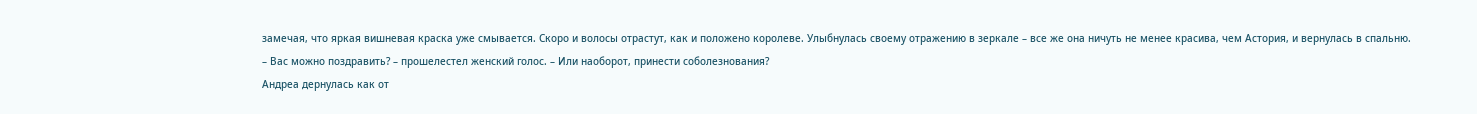замечая, что яркая вишневая краска уже смывается. Скоро и волосы отрастут, как и положено королеве. Улыбнулась своему отражению в зеркале – все же она ничуть не менее красива, чем Астория, и вернулась в спальню.
– Вас можно поздравить? – прошелестел женский голос. – Или наоборот, принести соболезнования?
Андреа дернулась как от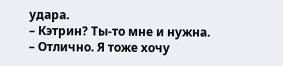удара.
– Кэтрин? Ты-то мне и нужна.
– Отлично. Я тоже хочу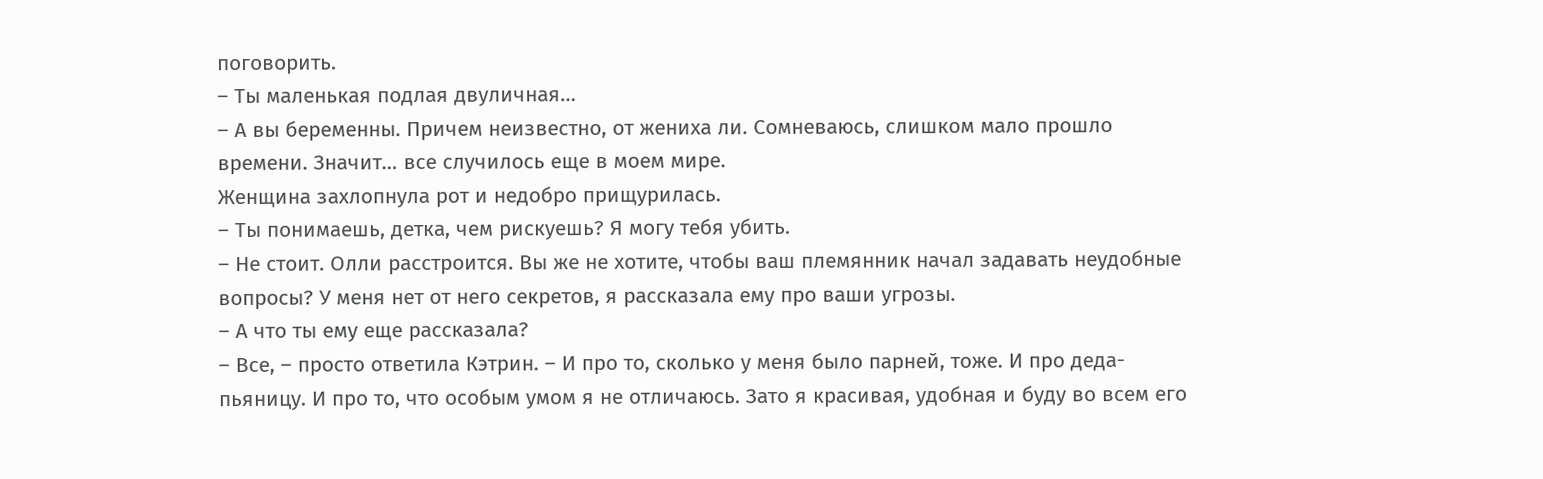поговорить.
– Ты маленькая подлая двуличная…
– А вы беременны. Причем неизвестно, от жениха ли. Сомневаюсь, слишком мало прошло времени. Значит… все случилось еще в моем мире.
Женщина захлопнула рот и недобро прищурилась.
– Ты понимаешь, детка, чем рискуешь? Я могу тебя убить.
– Не стоит. Олли расстроится. Вы же не хотите, чтобы ваш племянник начал задавать неудобные вопросы? У меня нет от него секретов, я рассказала ему про ваши угрозы.
– А что ты ему еще рассказала?
– Все, – просто ответила Кэтрин. – И про то, сколько у меня было парней, тоже. И про деда-пьяницу. И про то, что особым умом я не отличаюсь. Зато я красивая, удобная и буду во всем его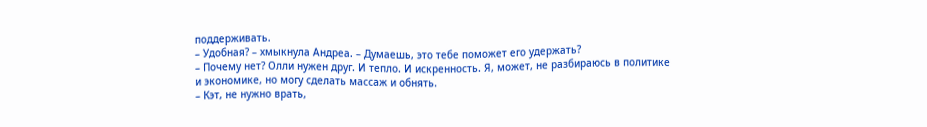поддерживать.
– Удобная? – хмыкнула Андреа. – Думаешь, это тебе поможет его удержать?
– Почему нет? Олли нужен друг. И тепло. И искренность. Я, может, не разбираюсь в политике и экономике, но могу сделать массаж и обнять.
– Кэт, не нужно врать,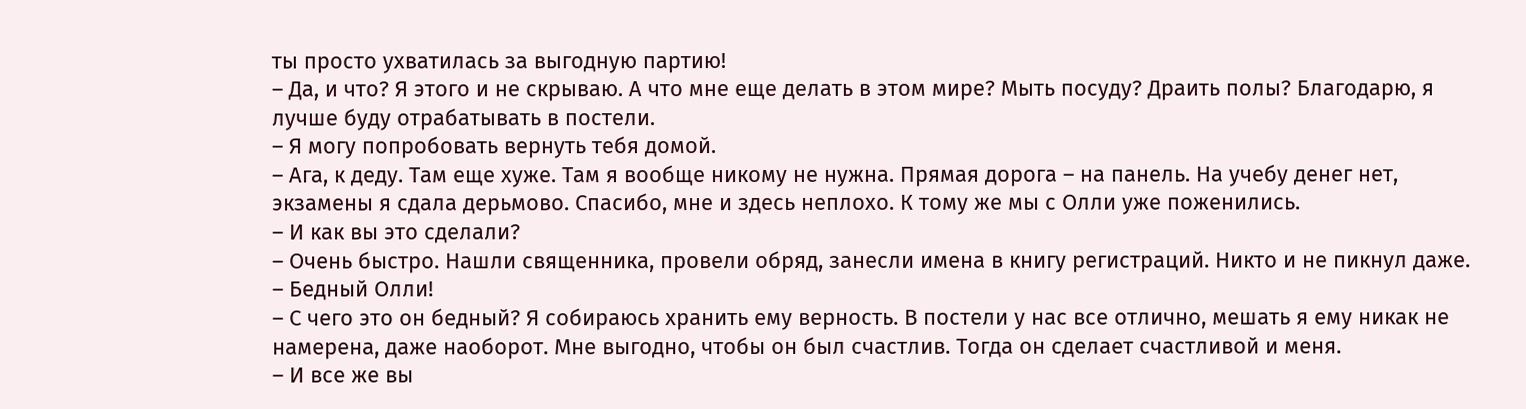ты просто ухватилась за выгодную партию!
– Да, и что? Я этого и не скрываю. А что мне еще делать в этом мире? Мыть посуду? Драить полы? Благодарю, я лучше буду отрабатывать в постели.
– Я могу попробовать вернуть тебя домой.
– Ага, к деду. Там еще хуже. Там я вообще никому не нужна. Прямая дорога – на панель. На учебу денег нет, экзамены я сдала дерьмово. Спасибо, мне и здесь неплохо. К тому же мы с Олли уже поженились.
– И как вы это сделали?
– Очень быстро. Нашли священника, провели обряд, занесли имена в книгу регистраций. Никто и не пикнул даже.
– Бедный Олли!
– С чего это он бедный? Я собираюсь хранить ему верность. В постели у нас все отлично, мешать я ему никак не намерена, даже наоборот. Мне выгодно, чтобы он был счастлив. Тогда он сделает счастливой и меня.
– И все же вы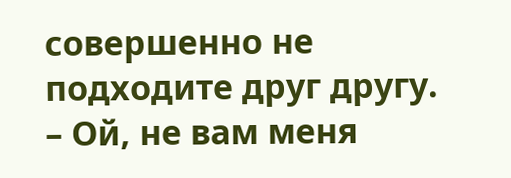совершенно не подходите друг другу.
– Ой, не вам меня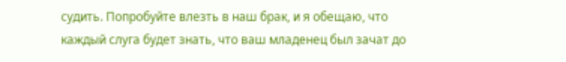судить. Попробуйте влезть в наш брак, и я обещаю, что каждый слуга будет знать, что ваш младенец был зачат до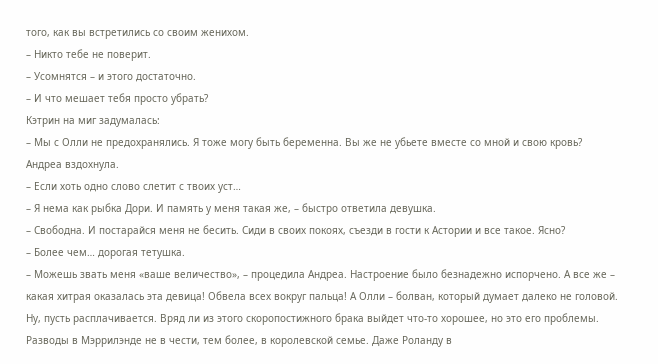того, как вы встретились со своим женихом.
– Никто тебе не поверит.
– Усомнятся – и этого достаточно.
– И что мешает тебя просто убрать?
Кэтрин на миг задумалась:
– Мы с Олли не предохранялись. Я тоже могу быть беременна. Вы же не убьете вместе со мной и свою кровь?
Андреа вздохнула.
– Если хоть одно слово слетит с твоих уст…
– Я нема как рыбка Дори. И память у меня такая же, – быстро ответила девушка.
– Свободна. И постарайся меня не бесить. Сиди в своих покоях, съезди в гости к Астории и все такое. Ясно?
– Более чем… дорогая тетушка.
– Можешь звать меня «ваше величество», – процедила Андреа. Настроение было безнадежно испорчено. А все же – какая хитрая оказалась эта девица! Обвела всех вокруг пальца! А Олли – болван, который думает далеко не головой. Ну, пусть расплачивается. Вряд ли из этого скоропостижного брака выйдет что-то хорошее, но это его проблемы. Разводы в Мэррилэнде не в чести, тем более, в королевской семье. Даже Роланду в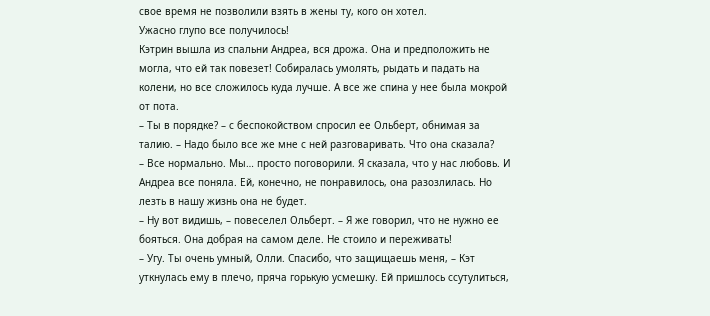свое время не позволили взять в жены ту, кого он хотел.
Ужасно глупо все получилось!
Кэтрин вышла из спальни Андреа, вся дрожа. Она и предположить не могла, что ей так повезет! Собиралась умолять, рыдать и падать на колени, но все сложилось куда лучше. А все же спина у нее была мокрой от пота.
– Ты в порядке? – с беспокойством спросил ее Ольберт, обнимая за талию. – Надо было все же мне с ней разговаривать. Что она сказала?
– Все нормально. Мы… просто поговорили. Я сказала, что у нас любовь. И Андреа все поняла. Ей, конечно, не понравилось, она разозлилась. Но лезть в нашу жизнь она не будет.
– Ну вот видишь, – повеселел Ольберт. – Я же говорил, что не нужно ее бояться. Она добрая на самом деле. Не стоило и переживать!
– Угу. Ты очень умный, Олли. Спасибо, что защищаешь меня, – Кэт уткнулась ему в плечо, пряча горькую усмешку. Ей пришлось ссутулиться,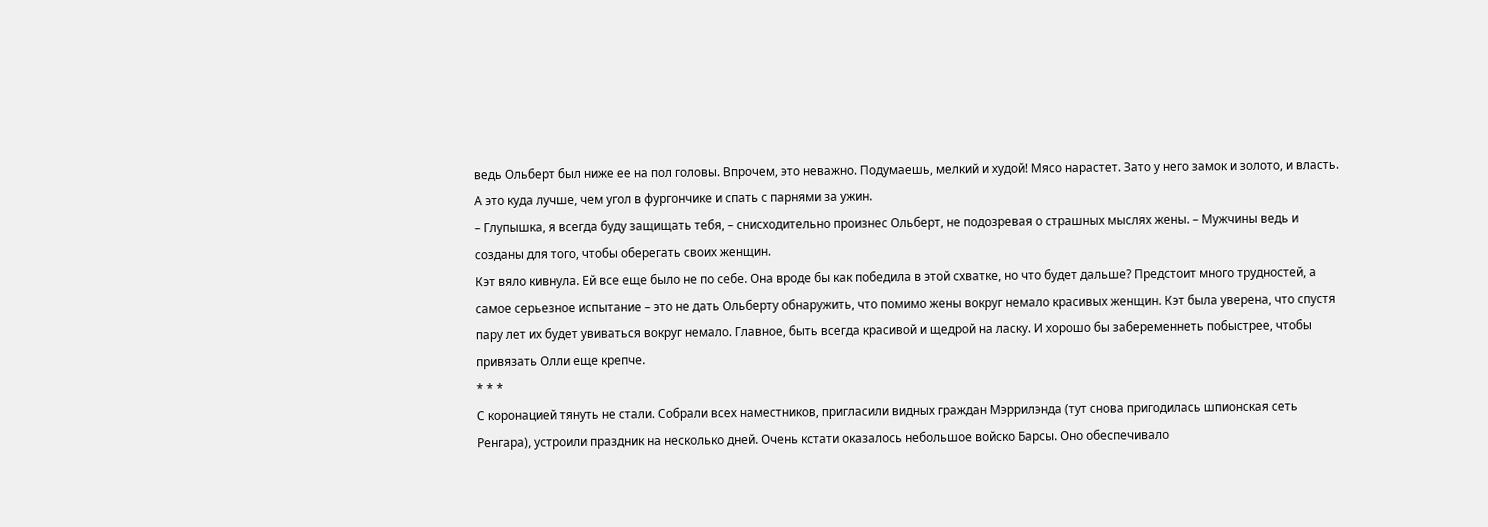ведь Ольберт был ниже ее на пол головы. Впрочем, это неважно. Подумаешь, мелкий и худой! Мясо нарастет. Зато у него замок и золото, и власть. А это куда лучше, чем угол в фургончике и спать с парнями за ужин.
– Глупышка, я всегда буду защищать тебя, – снисходительно произнес Ольберт, не подозревая о страшных мыслях жены. – Мужчины ведь и созданы для того, чтобы оберегать своих женщин.
Кэт вяло кивнула. Ей все еще было не по себе. Она вроде бы как победила в этой схватке, но что будет дальше? Предстоит много трудностей, а самое серьезное испытание – это не дать Ольберту обнаружить, что помимо жены вокруг немало красивых женщин. Кэт была уверена, что спустя пару лет их будет увиваться вокруг немало. Главное, быть всегда красивой и щедрой на ласку. И хорошо бы забеременнеть побыстрее, чтобы привязать Олли еще крепче.
* * *
С коронацией тянуть не стали. Собрали всех наместников, пригласили видных граждан Мэррилэнда (тут снова пригодилась шпионская сеть Ренгара), устроили праздник на несколько дней. Очень кстати оказалось небольшое войско Барсы. Оно обеспечивало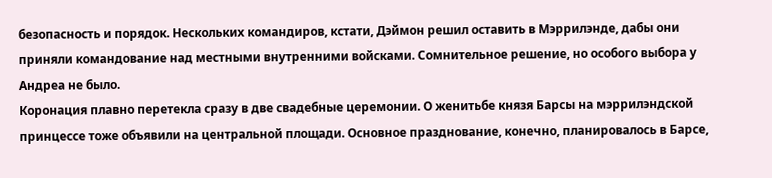безопасность и порядок. Нескольких командиров, кстати, Дэймон решил оставить в Мэррилэнде, дабы они приняли командование над местными внутренними войсками. Сомнительное решение, но особого выбора у Андреа не было.
Коронация плавно перетекла сразу в две свадебные церемонии. О женитьбе князя Барсы на мэррилэндской принцессе тоже объявили на центральной площади. Основное празднование, конечно, планировалось в Барсе,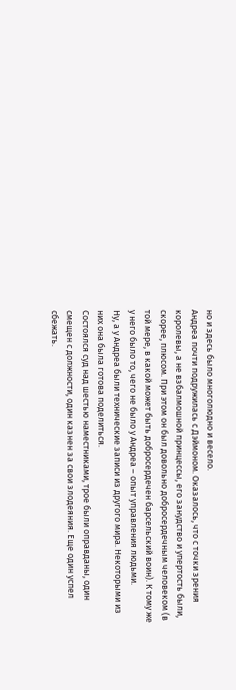но и здесь было многолюдно и весело.
Андреа почти подружилась с Дэймоном. Оказалось, что с точки зрения королевы, а не взбалмошной принцессы, его занудство и упертость были, скорее, плюсом. При этом он был довольно добросердечным человеком (в той мере, в какой может быть добросердечен барсельский воин). К тому же у него было то, чего не было у Андреа – опыт управления людьми.
Ну, а у Андреа были технические записи из другого мира. Некоторыми из них она была готова поделиться.
Состоялся суд над шестью наместниками, трое были оправданы, один смещен с должности, один казнен за свои злодеяния. Еще один успел сбежать.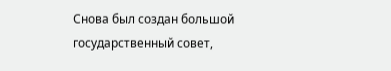Снова был создан большой государственный совет,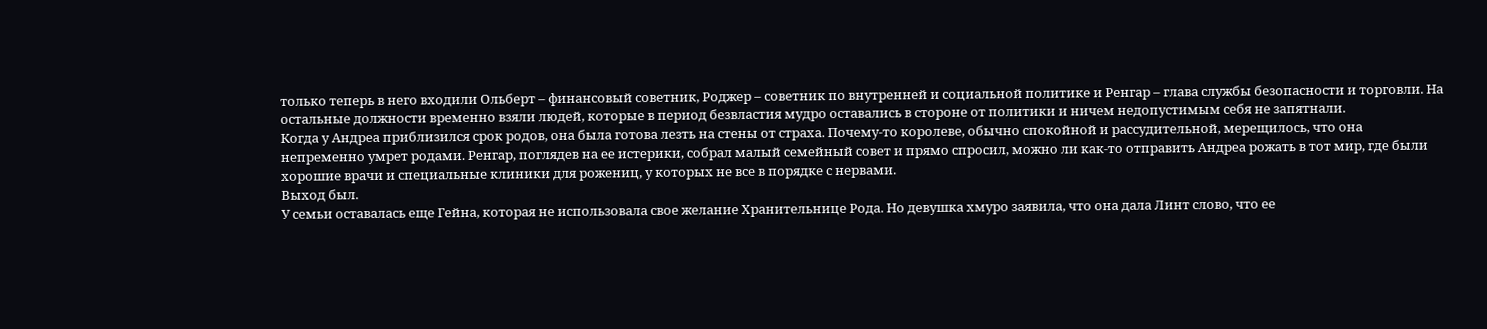только теперь в него входили Ольберт – финансовый советник, Роджер – советник по внутренней и социальной политике и Ренгар – глава службы безопасности и торговли. На остальные должности временно взяли людей, которые в период безвластия мудро оставались в стороне от политики и ничем недопустимым себя не запятнали.
Когда у Андреа приблизился срок родов, она была готова лезть на стены от страха. Почему-то королеве, обычно спокойной и рассудительной, мерещилось, что она непременно умрет родами. Ренгар, поглядев на ее истерики, собрал малый семейный совет и прямо спросил, можно ли как-то отправить Андреа рожать в тот мир, где были хорошие врачи и специальные клиники для рожениц, у которых не все в порядке с нервами.
Выход был.
У семьи оставалась еще Гейна, которая не использовала свое желание Хранительнице Рода. Но девушка хмуро заявила, что она дала Линт слово, что ее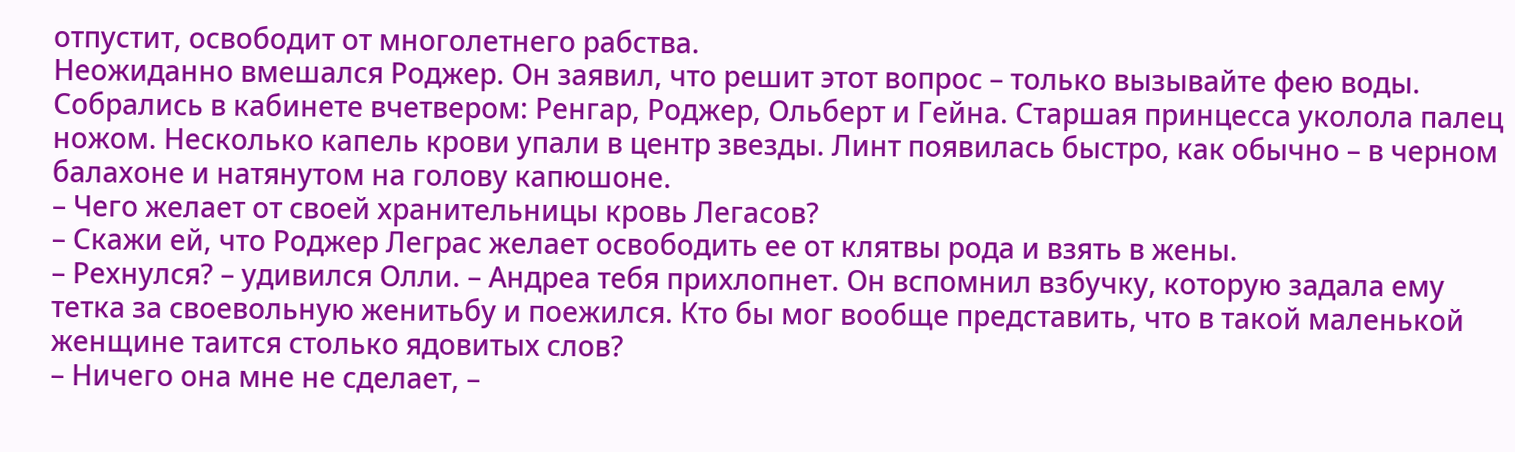отпустит, освободит от многолетнего рабства.
Неожиданно вмешался Роджер. Он заявил, что решит этот вопрос – только вызывайте фею воды.
Собрались в кабинете вчетвером: Ренгар, Роджер, Ольберт и Гейна. Старшая принцесса уколола палец ножом. Несколько капель крови упали в центр звезды. Линт появилась быстро, как обычно – в черном балахоне и натянутом на голову капюшоне.
– Чего желает от своей хранительницы кровь Легасов?
– Скажи ей, что Роджер Леграс желает освободить ее от клятвы рода и взять в жены.
– Рехнулся? – удивился Олли. – Андреа тебя прихлопнет. Он вспомнил взбучку, которую задала ему тетка за своевольную женитьбу и поежился. Кто бы мог вообще представить, что в такой маленькой женщине таится столько ядовитых слов?
– Ничего она мне не сделает, –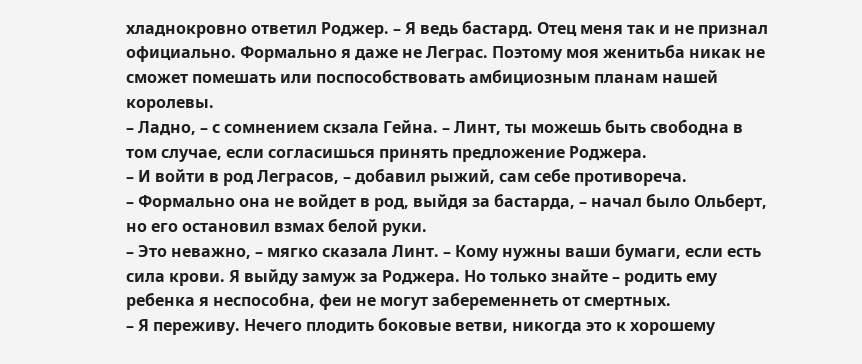хладнокровно ответил Роджер. – Я ведь бастард. Отец меня так и не признал официально. Формально я даже не Леграс. Поэтому моя женитьба никак не сможет помешать или поспособствовать амбициозным планам нашей королевы.
– Ладно, – с сомнением скзала Гейна. – Линт, ты можешь быть свободна в том случае, если согласишься принять предложение Роджера.
– И войти в род Леграсов, – добавил рыжий, сам себе противореча.
– Формально она не войдет в род, выйдя за бастарда, – начал было Ольберт, но его остановил взмах белой руки.
– Это неважно, – мягко сказала Линт. – Кому нужны ваши бумаги, если есть сила крови. Я выйду замуж за Роджера. Но только знайте – родить ему ребенка я неспособна, феи не могут забеременнеть от смертных.
– Я переживу. Нечего плодить боковые ветви, никогда это к хорошему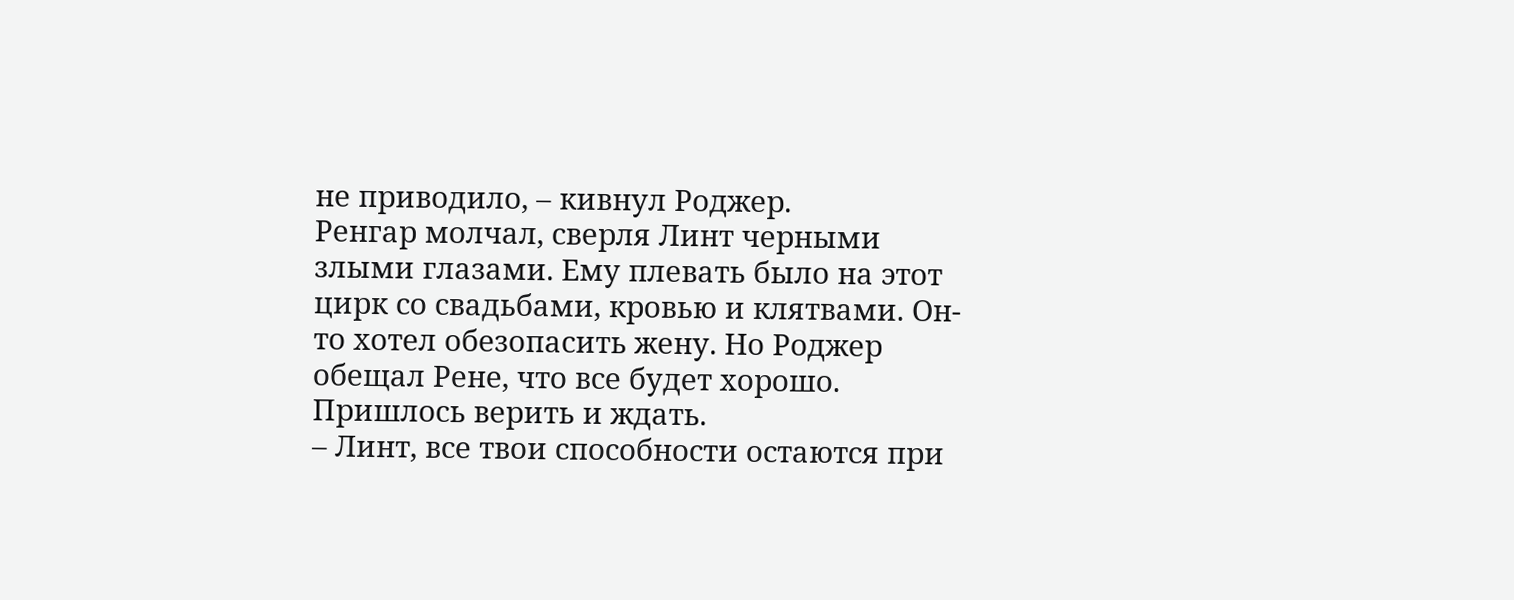не приводило, – кивнул Роджер.
Ренгар молчал, сверля Линт черными злыми глазами. Ему плевать было на этот цирк со свадьбами, кровью и клятвами. Он-то хотел обезопасить жену. Но Роджер обещал Рене, что все будет хорошо. Пришлось верить и ждать.
– Линт, все твои способности остаются при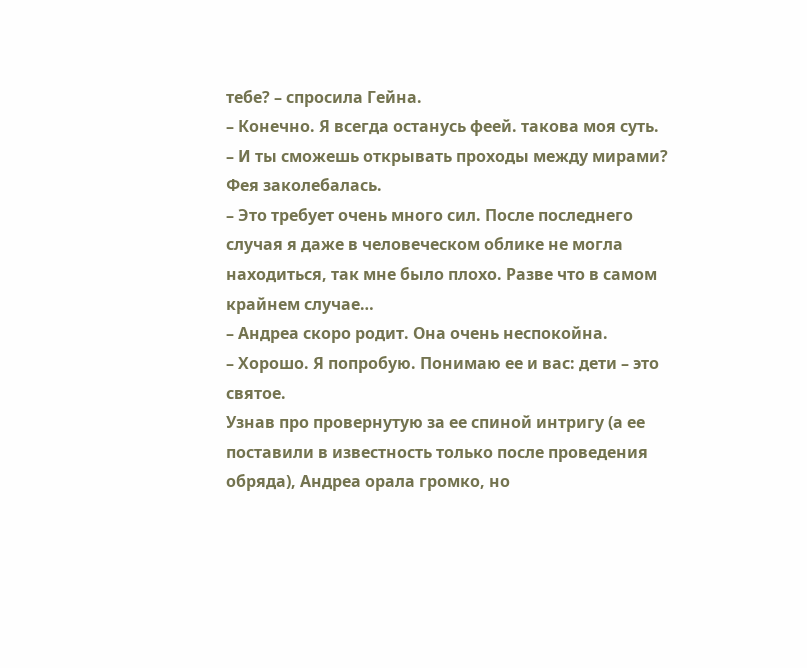тебе? – спросила Гейна.
– Конечно. Я всегда останусь феей. такова моя суть.
– И ты сможешь открывать проходы между мирами?
Фея заколебалась.
– Это требует очень много сил. После последнего случая я даже в человеческом облике не могла находиться, так мне было плохо. Разве что в самом крайнем случае…
– Андреа скоро родит. Она очень неспокойна.
– Хорошо. Я попробую. Понимаю ее и вас: дети – это святое.
Узнав про провернутую за ее спиной интригу (а ее поставили в известность только после проведения обряда), Андреа орала громко, но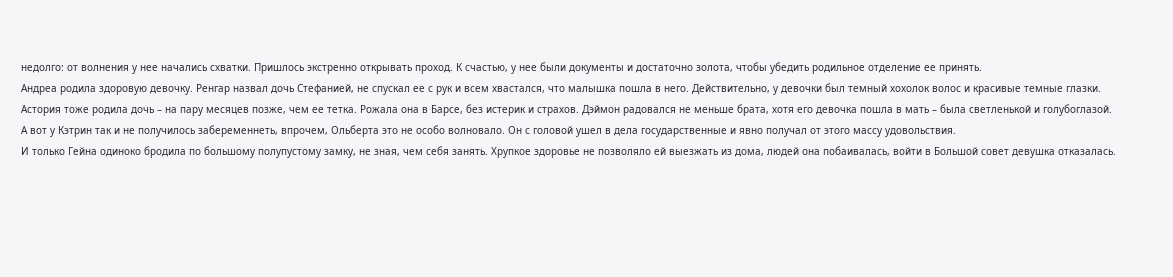недолго: от волнения у нее начались схватки. Пришлось экстренно открывать проход. К счастью, у нее были документы и достаточно золота, чтобы убедить родильное отделение ее принять.
Андреа родила здоровую девочку. Ренгар назвал дочь Стефанией, не спускал ее с рук и всем хвастался, что малышка пошла в него. Действительно, у девочки был темный хохолок волос и красивые темные глазки.
Астория тоже родила дочь – на пару месяцев позже, чем ее тетка. Рожала она в Барсе, без истерик и страхов. Дэймон радовался не меньше брата, хотя его девочка пошла в мать – была светленькой и голубоглазой.
А вот у Кэтрин так и не получилось забеременнеть, впрочем, Ольберта это не особо волновало. Он с головой ушел в дела государственные и явно получал от этого массу удовольствия.
И только Гейна одиноко бродила по большому полупустому замку, не зная, чем себя занять. Хрупкое здоровье не позволяло ей выезжать из дома, людей она побаивалась, войти в Большой совет девушка отказалась.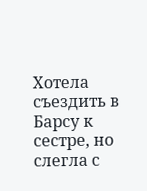Хотела съездить в Барсу к сестре, но слегла с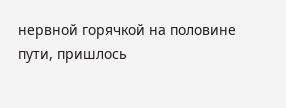нервной горячкой на половине пути, пришлось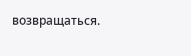возвращаться.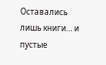Оставались лишь книги… и пустые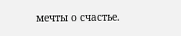мечты о счастье.